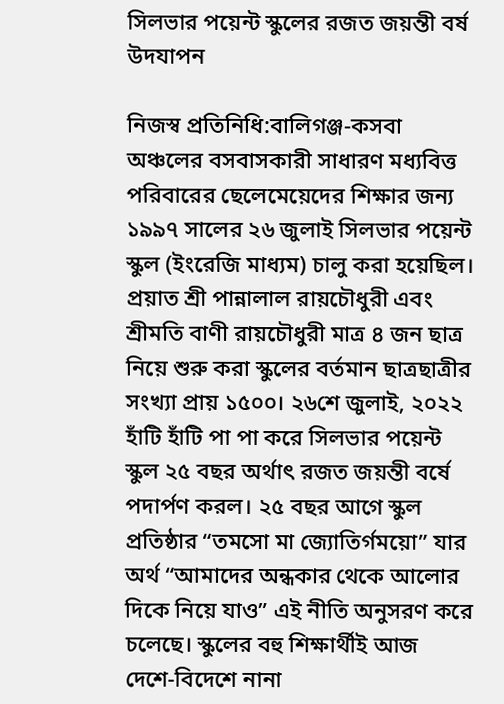সিলভার পয়েন্ট স্কুলের রজত জয়ন্তী বর্ষ উদযাপন

নিজস্ব প্রতিনিধি:বালিগঞ্জ-কসবা অঞ্চলের বসবাসকারী সাধারণ মধ্যবিত্ত পরিবারের ছেলেমেয়েদের শিক্ষার জন্য ১৯৯৭ সালের ২৬ জুলাই সিলভার পয়েন্ট স্কুল (ইংরেজি মাধ্যম) চালু করা হয়েছিল। প্রয়াত শ্রী পান্নালাল রায়চৌধুরী এবং শ্রীমতি বাণী রায়চৌধুরী মাত্র ৪ জন ছাত্র নিয়ে শুরু করা স্কুলের বর্তমান ছাত্রছাত্রীর সংখ্যা প্রায় ১৫০০। ২৬শে জুলাই, ২০২২ হাঁটি হাঁটি পা পা করে সিলভার পয়েন্ট স্কুল ২৫ বছর অর্থাৎ রজত জয়ন্তী বর্ষে পদার্পণ করল। ২৫ বছর আগে স্কুল প্রতিষ্ঠার “তমসো মা জ্যোতির্গময়ো” যার অর্থ “আমাদের অন্ধকার থেকে আলোর দিকে নিয়ে যাও” এই নীতি অনুসরণ করে চলেছে। স্কুলের বহু শিক্ষার্থীই আজ দেশে-বিদেশে নানা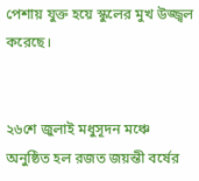পেশায় যুক্ত হয়ে স্কুলের মুখ উজ্জ্বল করেছে।


২৬শে জুলাই মধুসূদন মঞ্চে অনুষ্ঠিত হল রজত জয়ন্তী বর্ষের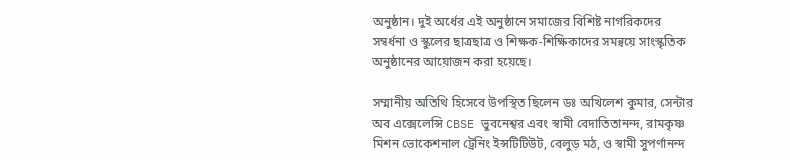অনুষ্ঠান। দুই অর্ধের এই অনুষ্ঠানে সমাজের বিশিষ্ট নাগরিকদের সম্বর্ধনা ও স্কুলের ছাত্রছাত্র ও শিক্ষক-শিক্ষিকাদের সমন্বয়ে সাংস্কৃতিক অনুষ্ঠানের আয়োজন করা হয়েছে।

সম্মানীয় অতিথি হিসেবে উপস্থিত ছিলেন ডঃ অখিলেশ কুমার, সেন্টার অব এক্সেলেন্সি CBSE ভুবনেশ্বর এবং স্বামী বেদাতিতানন্দ, রামকৃষ্ণ মিশন ভোকেশনাল ট্রেনিং ইন্সটিটিউট, বেলুড় মঠ, ও স্বামী সুপর্ণানন্দ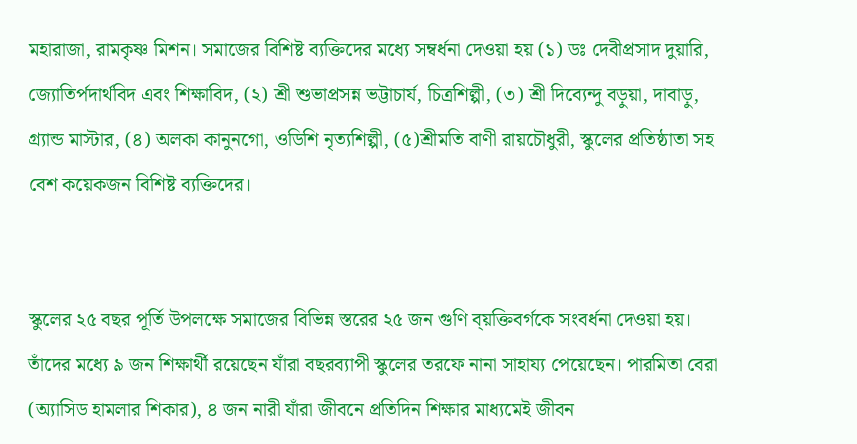মহারাজা, রামকৃষ্ণ মিশন। সমাজের বিশিষ্ট ব্যক্তিদের মধ্যে সম্বর্ধনা দেওয়া হয় (১) ডঃ দেবীপ্রসাদ দুয়ারি, জ্যোতির্পদার্থবিদ এবং শিক্ষাবিদ, (২) শ্রী শুভাপ্রসন্ন ভট্টাচার্য, চিত্রশিল্পী, (৩) শ্রী দিব্যেন্দু বড়ুয়া, দাবাড়ু, গ্র্যান্ড মাস্টার, (৪) অলকা কানুনগো, ওডিশি নৃত্যশিল্পী, (৫)শ্রীমতি বাণী রায়চৌধুরী, স্কুলের প্রতিষ্ঠাতা সহ বেশ কয়েকজন বিশিষ্ট ব্যক্তিদের।


স্কুলের ২৫ বছর পূর্তি উপলক্ষে সমাজের বিভিন্ন স্তরের ২৫ জন গুণি ব্য়ক্তিবর্গকে সংবর্ধনা দেওয়া হয়। তাঁদের মধ্যে ৯ জন শিক্ষার্থী রয়েছেন যাঁরা বছরব্যাপী স্কুলের তরফে নানা সাহায্য পেয়েছেন। পারমিতা বেরা (অ্যাসিড হামলার শিকার), ৪ জন নারী যাঁরা জীবনে প্রতিদিন শিক্ষার মাধ্যমেই জীবন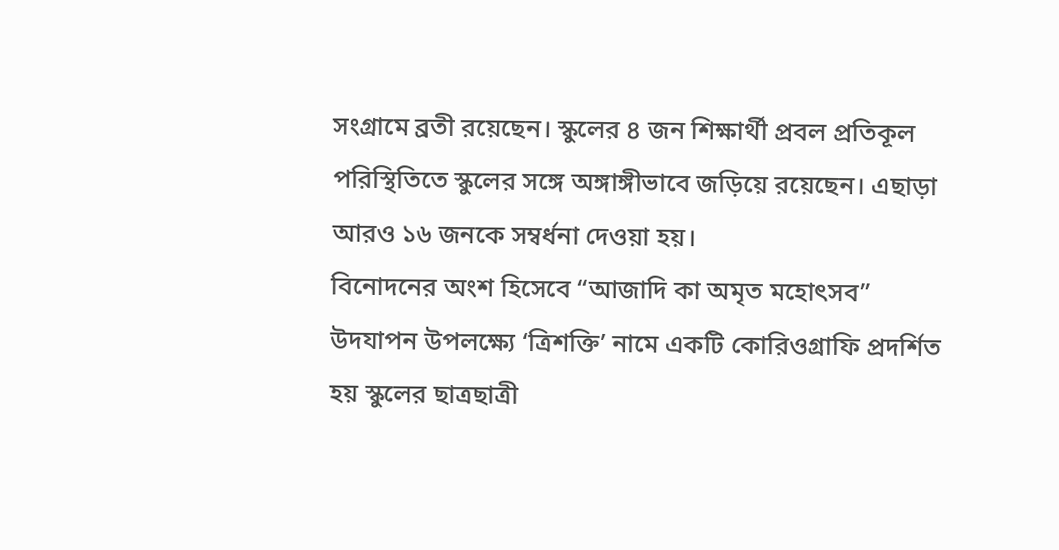সংগ্রামে ব্রতী রয়েছেন। স্কুলের ৪ জন শিক্ষার্থী প্রবল প্রতিকূল পরিস্থিতিতে স্কুলের সঙ্গে অঙ্গাঙ্গীভাবে জড়িয়ে রয়েছেন। এছাড়া আরও ১৬ জনকে সম্বর্ধনা দেওয়া হয়।
বিনোদনের অংশ হিসেবে “আজাদি কা অমৃত মহোৎসব” উদযাপন উপলক্ষ্যে ‘ত্রিশক্তি’ নামে একটি কোরিওগ্রাফি প্রদর্শিত হয় স্কুলের ছাত্রছাত্রী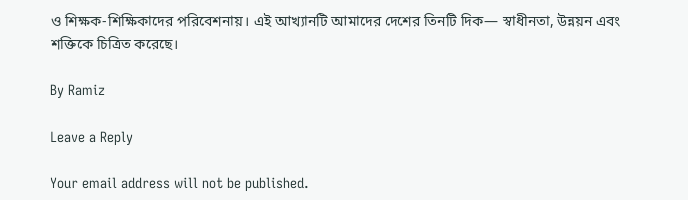ও শিক্ষক-শিক্ষিকাদের পরিবেশনায়। এই আখ্যানটি আমাদের দেশের তিনটি দিক— স্বাধীনতা, উন্নয়ন এবং শক্তিকে চিত্রিত করেছে।

By Ramiz

Leave a Reply

Your email address will not be published.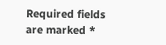Required fields are marked *